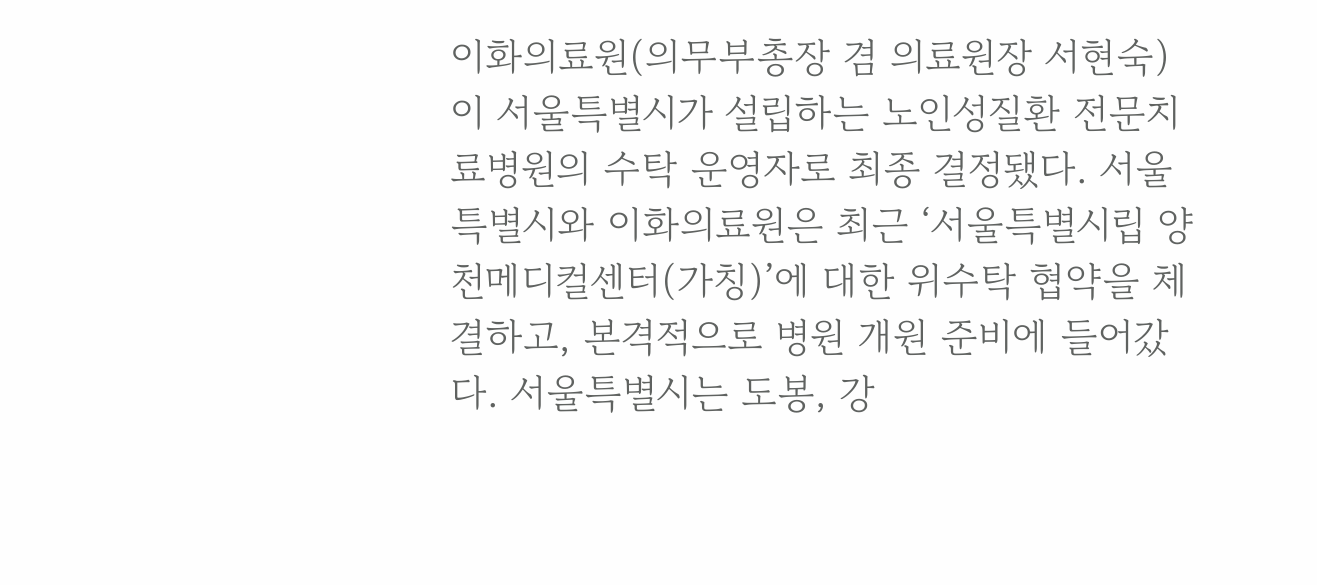이화의료원(의무부총장 겸 의료원장 서현숙)이 서울특별시가 설립하는 노인성질환 전문치료병원의 수탁 운영자로 최종 결정됐다. 서울특별시와 이화의료원은 최근 ‘서울특별시립 양천메디컬센터(가칭)’에 대한 위수탁 협약을 체결하고, 본격적으로 병원 개원 준비에 들어갔다. 서울특별시는 도봉, 강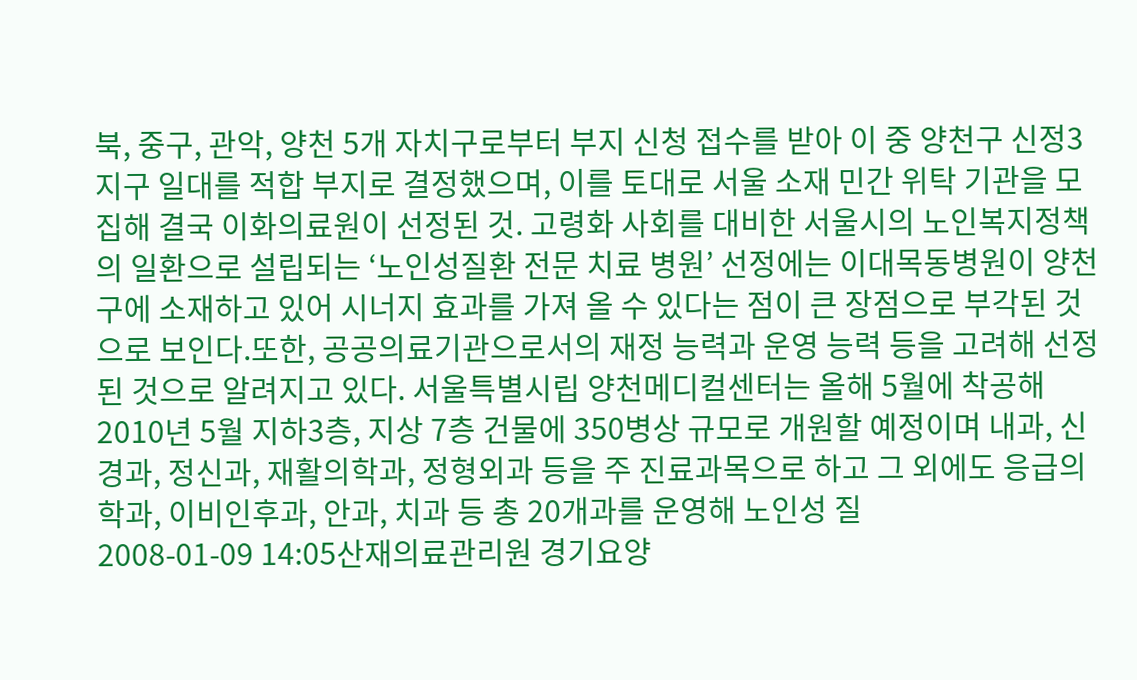북, 중구, 관악, 양천 5개 자치구로부터 부지 신청 접수를 받아 이 중 양천구 신정3지구 일대를 적합 부지로 결정했으며, 이를 토대로 서울 소재 민간 위탁 기관을 모집해 결국 이화의료원이 선정된 것. 고령화 사회를 대비한 서울시의 노인복지정책의 일환으로 설립되는 ‘노인성질환 전문 치료 병원’ 선정에는 이대목동병원이 양천구에 소재하고 있어 시너지 효과를 가져 올 수 있다는 점이 큰 장점으로 부각된 것으로 보인다.또한, 공공의료기관으로서의 재정 능력과 운영 능력 등을 고려해 선정된 것으로 알려지고 있다. 서울특별시립 양천메디컬센터는 올해 5월에 착공해 2010년 5월 지하3층, 지상 7층 건물에 350병상 규모로 개원할 예정이며 내과, 신경과, 정신과, 재활의학과, 정형외과 등을 주 진료과목으로 하고 그 외에도 응급의학과, 이비인후과, 안과, 치과 등 총 20개과를 운영해 노인성 질
2008-01-09 14:05산재의료관리원 경기요양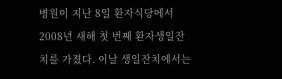병원이 지난 8일 환자식당에서 2008년 새해 첫 번째 환자생일잔치를 가졌다. 이날 생일잔치에서는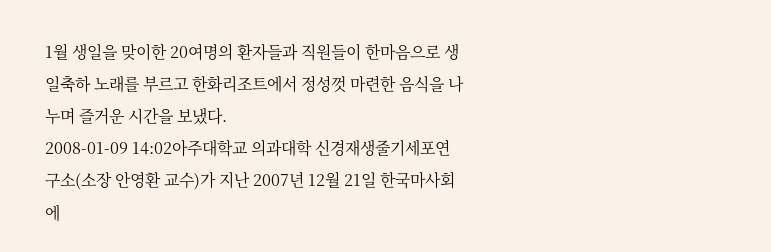1월 생일을 맞이한 20여명의 환자들과 직원들이 한마음으로 생일축하 노래를 부르고 한화리조트에서 정성껏 마련한 음식을 나누며 즐거운 시간을 보냈다.
2008-01-09 14:02아주대학교 의과대학 신경재생줄기세포연구소(소장 안영환 교수)가 지난 2007년 12월 21일 한국마사회에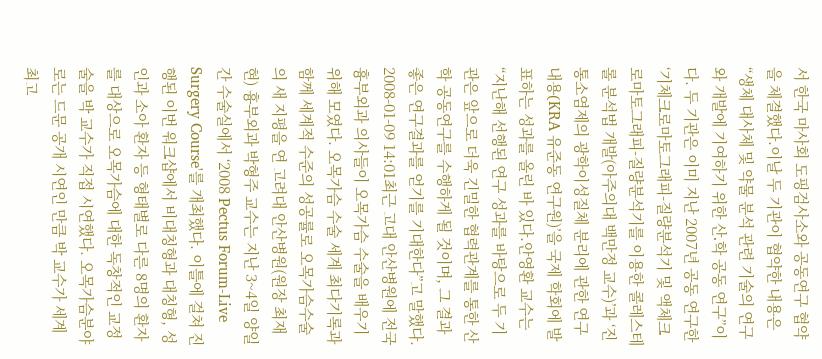서 한국 마사회 도핑검사소와 공동연구 협약을 체결했다.이날 두 기관이 협약한 내용은 “생체 대사체 및 약물 분석 관련 기술의 연구와 개발에 기여하기 위한 산․학 공동 연구”이다. 두 기관은 이미 지난 2007년 공동 연구한 ‘기체크로마토그래피-질량분석기 및 액체크로마토그래피-질량분석기를 이용한 콜레스테롤 분석법 개발(아주의대 백만정 교수)’과 ‘진통소염제의 광학이성질체 분리에 관한 연구 내용(KRA 유준동 연구원)’을 국제 학회에 발표하는 성과를 올린 바 있다.안영환 교수는 “지난해 선행된 연구 성과를 바탕으로 두 기관은 앞으로 더욱 긴밀한 협력관계를 통한 산학 공동연구를 수행하게 될 것이며, 그 결과 좋은 연구결과를 얻기를 기대한다”고 말했다.
2008-01-09 14:01최근 고대 안산병원에 전국 흉부외과 의사들이 오목가슴 수술을 배우기 위해 모였다. 오목가슴 수술 세계 최다기록과 함께 세계적 수준의 성공률로 오목가슴수술의 새 지평을 연 고려대 안산병원(원장 최재현) 흉부외과 박형주 교수는 지난 3~4일 양일간 수술실에서 ‘2008 Pectus Forum-Live Surgery Course'를 개최했다. 이틀에 걸쳐 진행된 이번 워크샵에서 비대칭형과 대칭형, 성인과 소아 환자 등 형태별로 다른 8명의 환자를 대상으로 오목가슴에 대한 독창적인 교정술을 박 교수가 직접 시연했다. 오목가슴분야로는 드문 공개 시연인 만큼 박 교수가 세계 최고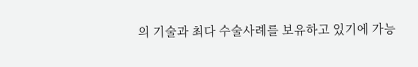의 기술과 최다 수술사례를 보유하고 있기에 가능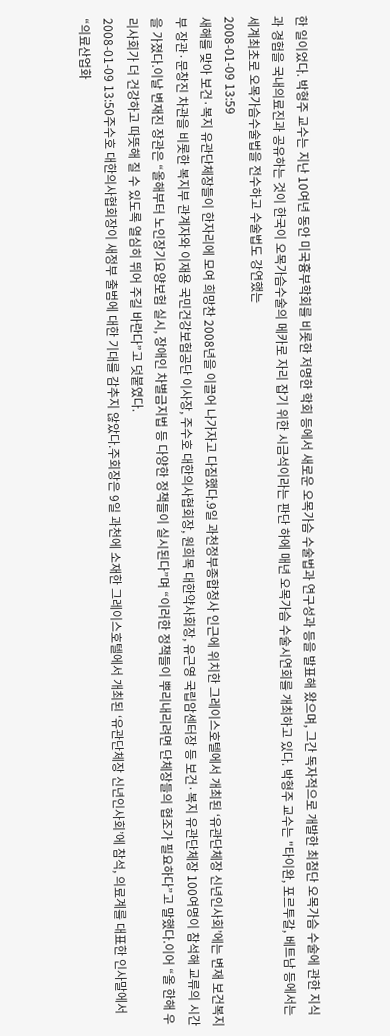한 일이었다. 박형주 교수는 지난 10여년 동안 미국흉부학회를 비롯한 저명한 학회 등에서 새로운 오목가슴 수술법과 연구성과 등을 발표해 왔으며, 그간 독자적으로 개발한 최첨단 오목가슴 수술에 관한 지식과 경험을 국내의료진과 공유하는 것이 한국이 오목가슴수술의 메카로 자리 잡기 위한 시금석이라는 판단 하에 매년 오목가슴 수술시연회를 개최하고 있다. 박형주 교수는 "타이완, 포르투갈, 베트남 등에서는 세계최초로 오목가슴수술법을 전수하고 수술법도 강연했는
2008-01-09 13:59
새해를 맞아 보건·복지 유관단체장들이 한자리에 모여 희망찬 2008년을 이끌어 나가자고 다짐했다.9일 과천정부종합청사 인근에 위치한 그레이스호텔에서 개최된 ‘유관단체장 신년인사회’에는 변재 보건복지부 장관·문창진 차관을 비롯한 복지부 관계자와 이재용 국민건강보험공단 이사장, 주수호 대한의사협회장, 원희목 대한약사회장, 유근영 국립암센터장 등 보건·복지 유관단체장 100여명이 참석해 교류의 시간을 가졌다.이날 변재진 장관은 “올해부터 노인장기요양보험 실시, 장애인 차별금지법 등 다양한 정책들이 실시된다”며 “이러한 정책들이 뿌리내리려면 단체장들의 협조가 필요하다”고 말했다.이어 “올 한해 우리사회가 더 건강하고 따뜻해 질 수 있도록 열심히 뛰어 주길 바란다”고 덧붙였다.
2008-01-09 13:50주수호 대한의사협회장이 새정부 출범에 대한 기대를 감추지 않았다.주회장은 9일 과천에 소재한 그레이스호텔에서 개최된 ‘유관단체장 신년인사회’에 참석, 의료계를 대표한 인사말에서 “의료산업화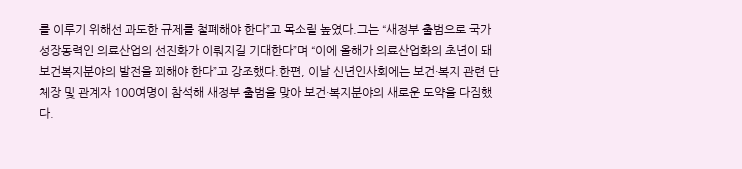를 이루기 위해선 과도한 규제를 철폐해야 한다”고 목소릴 높였다.그는 “새정부 출범으로 국가 성장동력인 의료산업의 선진화가 이뤄지길 기대한다”며 “이에 올해가 의료산업화의 초년이 돼 보건복지분야의 발전을 꾀해야 한다”고 강조했다.한편, 이날 신년인사회에는 보건·복지 관련 단체장 및 관계자 100여명이 참석해 새정부 출범을 맞아 보건·복지분야의 새로운 도약을 다짐했다.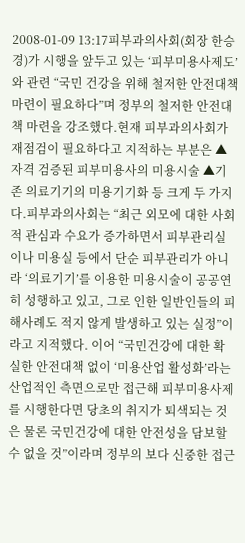2008-01-09 13:17피부과의사회(회장 한승경)가 시행을 앞두고 있는 ‘피부미용사제도’와 관련 “국민 건강을 위해 철저한 안전대책 마련이 필요하다”며 정부의 철저한 안전대책 마련을 강조했다.현재 피부과의사회가 재점검이 필요하다고 지적하는 부분은 ▲자격 검증된 피부미용사의 미용시술 ▲기존 의료기기의 미용기기화 등 크게 두 가지다.피부과의사회는 “최근 외모에 대한 사회적 관심과 수요가 증가하면서 피부관리실이나 미용실 등에서 단순 피부관리가 아니라 ‘의료기기’를 이용한 미용시술이 공공연히 성행하고 있고, 그로 인한 일반인들의 피해사례도 적지 않게 발생하고 있는 실정”이라고 지적했다. 이어 “국민건강에 대한 확실한 안전대책 없이 ‘미용산업 활성화’라는 산업적인 측면으로만 접근해 피부미용사제를 시행한다면 당초의 취지가 퇴색되는 것은 물론 국민건강에 대한 안전성을 담보할 수 없을 것”이라며 정부의 보다 신중한 접근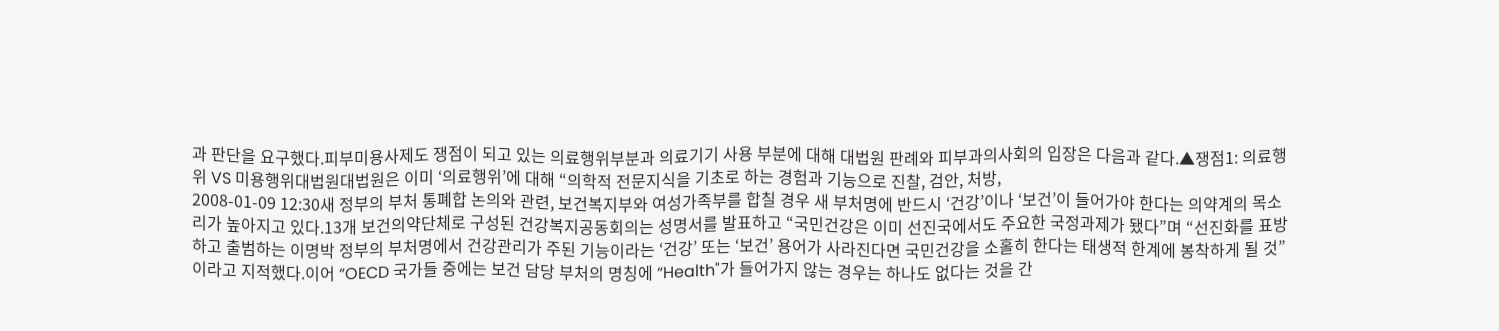과 판단을 요구했다.피부미용사제도 쟁점이 되고 있는 의료행위부분과 의료기기 사용 부분에 대해 대법원 판례와 피부과의사회의 입장은 다음과 같다.▲쟁점1: 의료행위 VS 미용행위대법원대법원은 이미 ‘의료행위’에 대해 “의학적 전문지식을 기초로 하는 경험과 기능으로 진찰, 검안, 처방,
2008-01-09 12:30새 정부의 부처 통폐합 논의와 관련, 보건복지부와 여성가족부를 합칠 경우 새 부처명에 반드시 ‘건강’이나 ‘보건’이 들어가야 한다는 의약계의 목소리가 높아지고 있다.13개 보건의약단체로 구성된 건강복지공동회의는 성명서를 발표하고 “국민건강은 이미 선진국에서도 주요한 국정과제가 됐다”며 “선진화를 표방하고 출범하는 이명박 정부의 부처명에서 건강관리가 주된 기능이라는 ‘건강’ 또는 ‘보건’ 용어가 사라진다면 국민건강을 소홀히 한다는 태생적 한계에 봉착하게 될 것”이라고 지적했다.이어 “OECD 국가들 중에는 보건 담당 부처의 명칭에 “Health"가 들어가지 않는 경우는 하나도 없다는 것을 간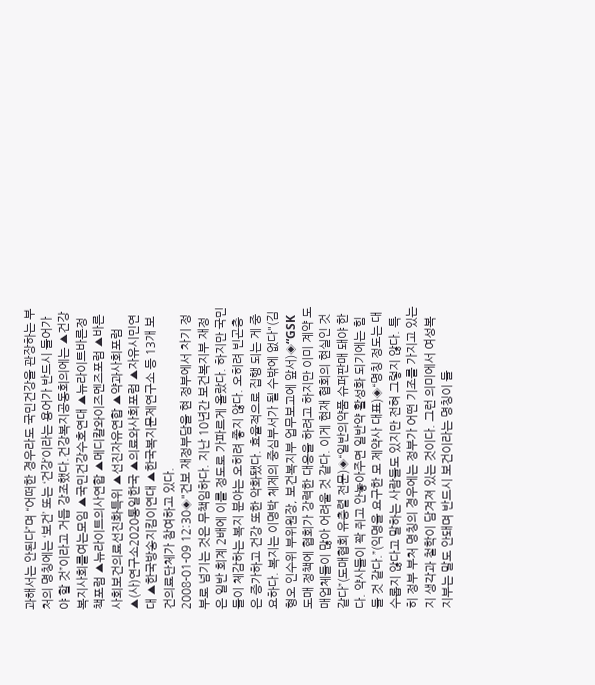과해서는 안된다”며 “어떠한 경우라도 국민건강을 관장하는 부처의 명칭에는 ‘보건’ 또는 ‘건강’이라는 용어가 반드시 들어가야 할 것”이라고 거듭 강조했다.건강복지공동회의에는 ▲건강복지사회를여는모임 ▲국민건강수호연대 ▲뉴라이트바른정책포럼 ▲뉴라이트의사연합 ▲메디칼와이즈멘즈포럼 ▲바른사회보건의료선진화특위 ▲선진자유연합 ▲약과사회포럼 ▲(사)연구소2020통일한국 ▲의료와사회포럼 ▲자유시민연대 ▲한국방송지킴이연대 ▲한국복지문제연구소 등 13개 보건의료단체가 참여하고 있다.
2008-01-09 12:30◈"건보 재정부담을 현 정부에서 차기 정부로 넘기는 것은 무책임하다. 지난 10년간 보건복지부 재정은 일반 회계 2배에 이를 정도로 가파르게 올랐다. 하지만 국민들이 체감하는 복지 분야는 오히려 좋지 않다. 오히려 빈곤층은 증가하고 건강 또한 악화됐다. 효율적으로 집행 되는 게 중요하다. 복지는 이명박 체제의 중심부서가 될 수밖에 없다"(김형오 인수위 부위원장, 보건복지부 업무보고에 앞서)◈“GSK 도매 정책에 협회가 강력한 대응을 하려고 하지만 이미 계약 도매업체들이 많아 어려울 것 같다. 이게 현재 협회의 현실인 것 같다”(도매협회 유충렬 전문)◈“일반의약품 슈퍼판매 돼야 한다. 약사들이 꽉 쥐고 안놓아주면 일반약 활성화 되기에는 힘들 것 같다.”(익명을 요구한 모 제약사 대표)◈“명칭 정도는 대수롭지 않다고 말하는 사람들도 있지만 전혀 그렇지 않다. 특히 정부 부처 명칭의 경우에는 정부가 어떤 기조를 가지고 있는지 생각과 철학이 담겨져 있는 것이다. 그런 의미에서 여성복지부는 말도 안돼며 반드시 보건이라는 명칭이 들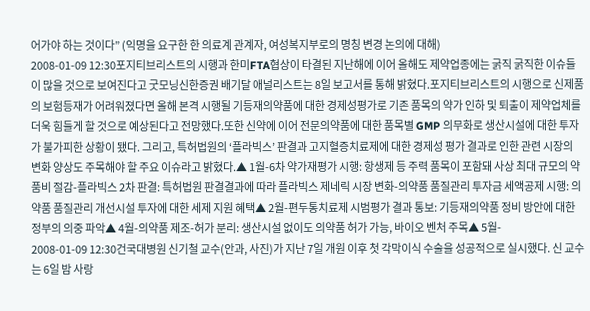어가야 하는 것이다” (익명을 요구한 한 의료계 관계자, 여성복지부로의 명칭 변경 논의에 대해)
2008-01-09 12:30포지티브리스트의 시행과 한미FTA협상이 타결된 지난해에 이어 올해도 제약업종에는 굵직 굵직한 이슈들이 많을 것으로 보여진다고 굿모닝신한증권 배기달 애널리스트는 8일 보고서를 통해 밝혔다.포지티브리스트의 시행으로 신제품의 보험등재가 어려워졌다면 올해 본격 시행될 기등재의약품에 대한 경제성평가로 기존 품목의 약가 인하 및 퇴출이 제약업체를 더욱 힘들게 할 것으로 예상된다고 전망했다.또한 신약에 이어 전문의약품에 대한 품목별 GMP 의무화로 생산시설에 대한 투자가 불가피한 상황이 됐다. 그리고, 특허법원의 ‘플라빅스’ 판결과 고지혈증치료제에 대한 경제성 평가 결과로 인한 관련 시장의 변화 양상도 주목해야 할 주요 이슈라고 밝혔다.▲ 1월-6차 약가재평가 시행: 항생제 등 주력 품목이 포함돼 사상 최대 규모의 약품비 절감-플라빅스 2차 판결: 특허법원 판결결과에 따라 플라빅스 제네릭 시장 변화-의약품 품질관리 투자금 세액공제 시행: 의약품 품질관리 개선시설 투자에 대한 세제 지원 혜택▲ 2월-편두통치료제 시범평가 결과 통보: 기등재의약품 정비 방안에 대한 정부의 의중 파악▲ 4월-의약품 제조-허가 분리: 생산시설 없이도 의약품 허가 가능, 바이오 벤처 주목▲ 5월-
2008-01-09 12:30건국대병원 신기철 교수(안과, 사진)가 지난 7일 개원 이후 첫 각막이식 수술을 성공적으로 실시했다. 신 교수는 6일 밤 사랑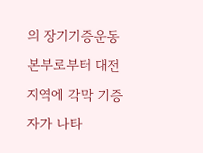의 장기기증운동본부로부터 대전 지역에 각막 기증자가 나타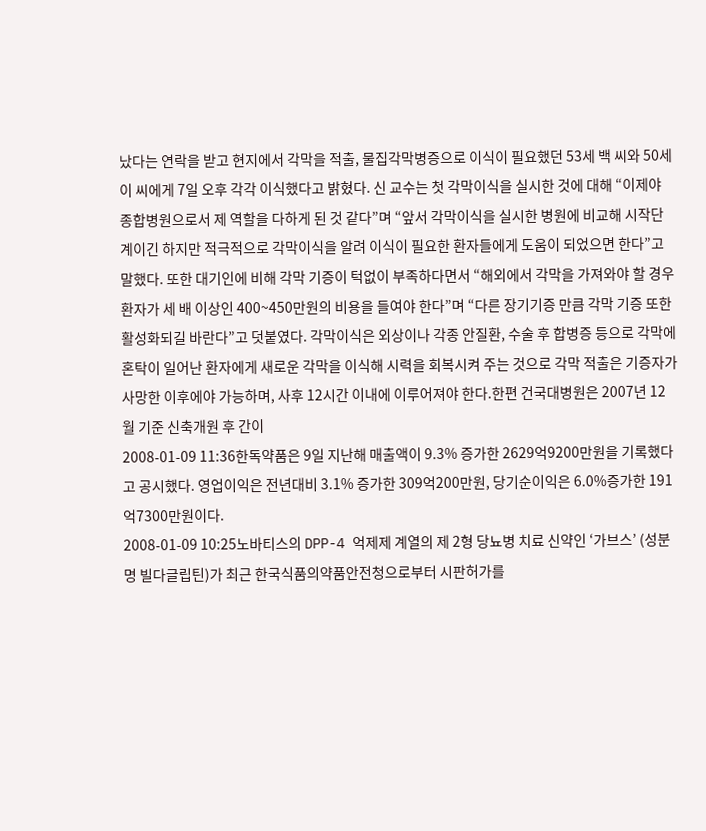났다는 연락을 받고 현지에서 각막을 적출, 물집각막병증으로 이식이 필요했던 53세 백 씨와 50세 이 씨에게 7일 오후 각각 이식했다고 밝혔다. 신 교수는 첫 각막이식을 실시한 것에 대해 “이제야 종합병원으로서 제 역할을 다하게 된 것 같다”며 “앞서 각막이식을 실시한 병원에 비교해 시작단계이긴 하지만 적극적으로 각막이식을 알려 이식이 필요한 환자들에게 도움이 되었으면 한다”고 말했다. 또한 대기인에 비해 각막 기증이 턱없이 부족하다면서 “해외에서 각막을 가져와야 할 경우 환자가 세 배 이상인 400~450만원의 비용을 들여야 한다”며 “다른 장기기증 만큼 각막 기증 또한 활성화되길 바란다”고 덧붙였다. 각막이식은 외상이나 각종 안질환, 수술 후 합병증 등으로 각막에 혼탁이 일어난 환자에게 새로운 각막을 이식해 시력을 회복시켜 주는 것으로 각막 적출은 기증자가 사망한 이후에야 가능하며, 사후 12시간 이내에 이루어져야 한다.한편 건국대병원은 2007년 12월 기준 신축개원 후 간이
2008-01-09 11:36한독약품은 9일 지난해 매출액이 9.3% 증가한 2629억9200만원을 기록했다고 공시했다. 영업이익은 전년대비 3.1% 증가한 309억200만원, 당기순이익은 6.0%증가한 191억7300만원이다.
2008-01-09 10:25노바티스의 DPP-4 억제제 계열의 제 2형 당뇨병 치료 신약인 ‘가브스’ (성분명 빌다글립틴)가 최근 한국식품의약품안전청으로부터 시판허가를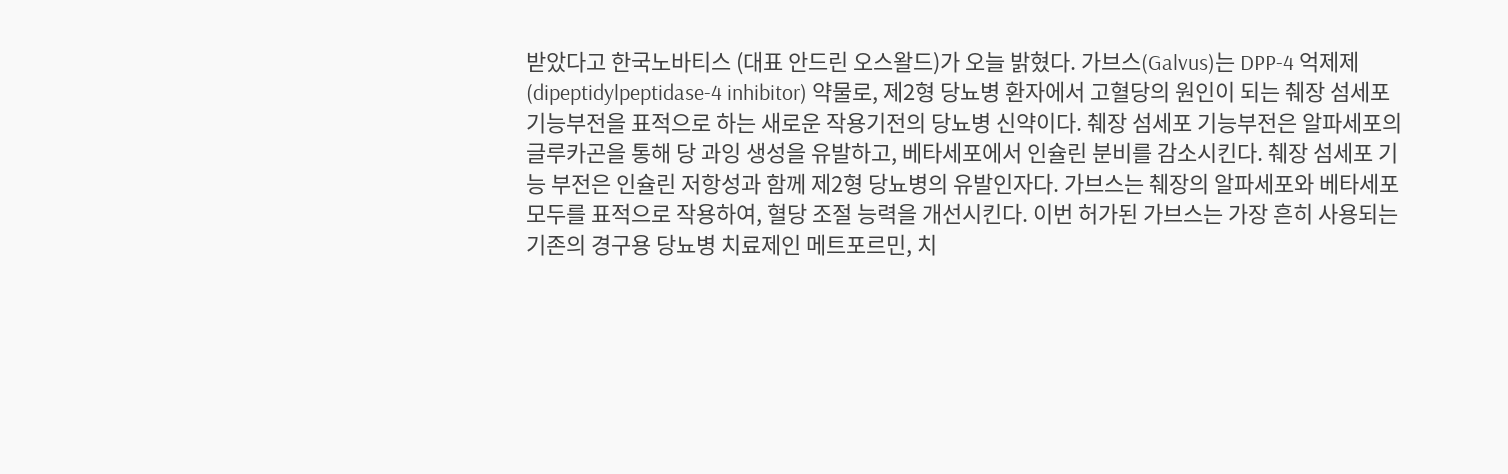받았다고 한국노바티스 (대표 안드린 오스왈드)가 오늘 밝혔다. 가브스(Galvus)는 DPP-4 억제제(dipeptidylpeptidase-4 inhibitor) 약물로, 제2형 당뇨병 환자에서 고혈당의 원인이 되는 췌장 섬세포 기능부전을 표적으로 하는 새로운 작용기전의 당뇨병 신약이다. 췌장 섬세포 기능부전은 알파세포의 글루카곤을 통해 당 과잉 생성을 유발하고, 베타세포에서 인슐린 분비를 감소시킨다. 췌장 섬세포 기능 부전은 인슐린 저항성과 함께 제2형 당뇨병의 유발인자다. 가브스는 췌장의 알파세포와 베타세포 모두를 표적으로 작용하여, 혈당 조절 능력을 개선시킨다. 이번 허가된 가브스는 가장 흔히 사용되는 기존의 경구용 당뇨병 치료제인 메트포르민, 치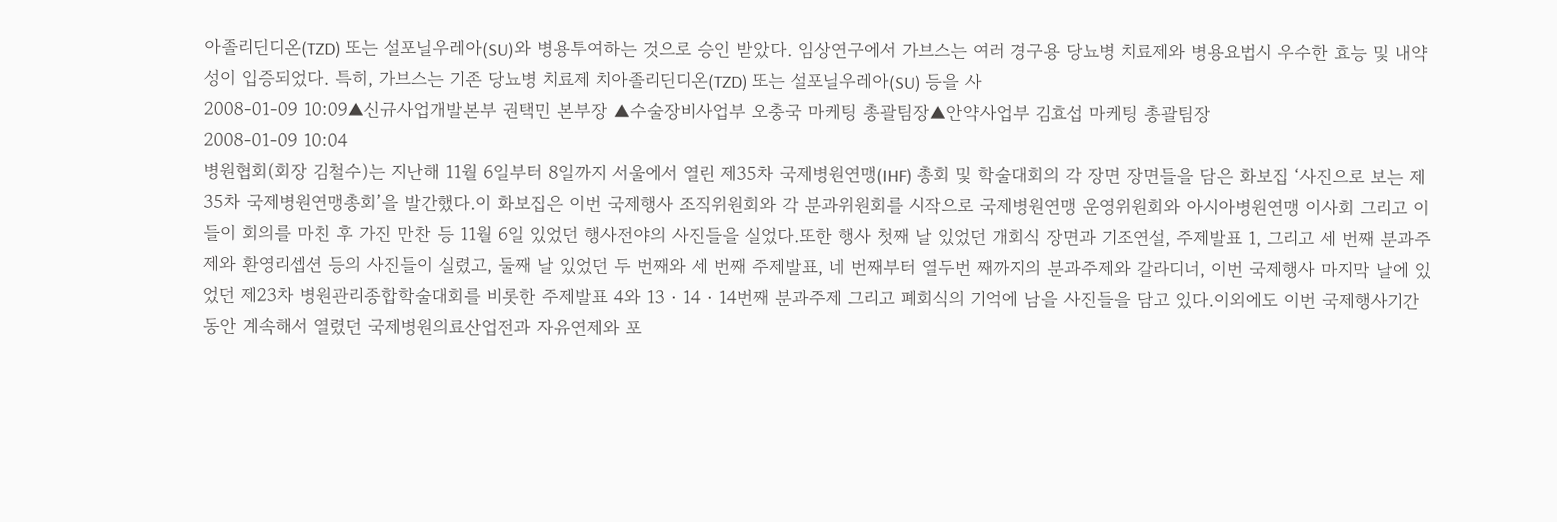아졸리딘디온(TZD) 또는 설포닐우레아(SU)와 병용투여하는 것으로 승인 받았다. 임상연구에서 가브스는 여러 경구용 당뇨병 치료제와 병용요법시 우수한 효능 및 내약성이 입증되었다. 특히, 가브스는 기존 당뇨병 치료제 치아졸리딘디온(TZD) 또는 설포닐우레아(SU) 등을 사
2008-01-09 10:09▲신규사업개발본부 권택민 본부장 ▲수술장비사업부 오충국 마케팅 총괄팀장▲안약사업부 김효섭 마케팅 총괄팀장
2008-01-09 10:04
병원협회(회장 김철수)는 지난해 11월 6일부터 8일까지 서울에서 열린 제35차 국제병원연맹(IHF) 총회 및 학술대회의 각 장면 장면들을 담은 화보집 ‘사진으로 보는 제35차 국제병원연맹총회’을 발간했다.이 화보집은 이번 국제행사 조직위원회와 각 분과위원회를 시작으로 국제병원연맹 운영위원회와 아시아병원연맹 이사회 그리고 이들이 회의를 마친 후 가진 만찬 등 11월 6일 있었던 행사전야의 사진들을 실었다.또한 행사 첫째 날 있었던 개회식 장면과 기조연설, 주제발표 1, 그리고 세 번째 분과주제와 환영리셉션 등의 사진들이 실렸고, 둘째 날 있었던 두 번째와 세 번째 주제발표, 네 번째부터 열두번 째까지의 분과주제와 갈라디너, 이번 국제행사 마지막 날에 있었던 제23차 병원관리종합학술대회를 비롯한 주제발표 4와 13‧14‧14번째 분과주제 그리고 폐회식의 기억에 남을 사진들을 담고 있다.이외에도 이번 국제행사기간 동안 계속해서 열렸던 국제병원의료산업전과 자유연제와 포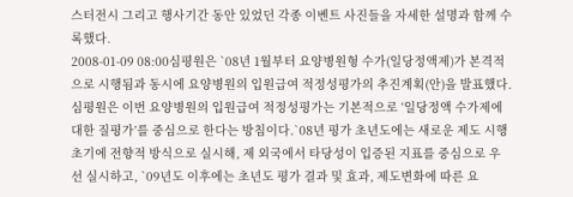스터전시 그리고 행사기간 동안 있었던 각종 이벤트 사진들을 자세한 설명과 함께 수록했다.
2008-01-09 08:00심평원은 `08년 1월부터 요양병원형 수가(일당정액제)가 본격적으로 시행됨과 동시에 요양병원의 입원급여 적정성평가의 추진계획(안)을 발표했다.심평원은 이번 요양병원의 입원급여 적정성평가는 기본적으로 ‘일당정액 수가제에 대한 질평가’를 중심으로 한다는 방침이다.`08년 평가 초년도에는 새로운 제도 시행 초기에 전향적 방식으로 실시해, 제 외국에서 타당성이 입증된 지표를 중심으로 우선 실시하고, `09년도 이후에는 초년도 평가 결과 및 효과, 제도변화에 따른 요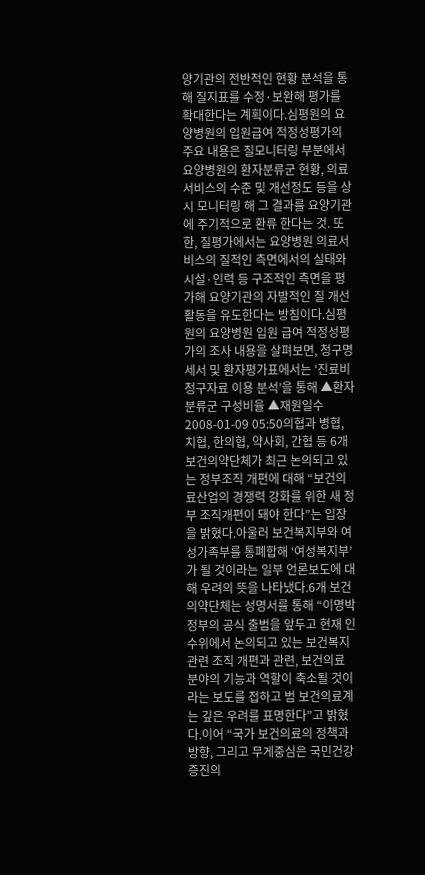양기관의 전반적인 현황 분석을 통해 질지표를 수정·보완해 평가를 확대한다는 계획이다.심평원의 요양병원의 입원급여 적정성평가의 주요 내용은 질모니터링 부분에서 요양병원의 환자분류군 현황, 의료서비스의 수준 및 개선정도 등을 상시 모니터링 해 그 결과를 요양기관에 주기적으로 환류 한다는 것. 또한, 질평가에서는 요양병원 의료서비스의 질적인 측면에서의 실태와 시설·인력 등 구조적인 측면을 평가해 요양기관의 자발적인 질 개선 활동을 유도한다는 방침이다.심평원의 요양병원 입원 급여 적정성평가의 조사 내용을 살펴보면, 청구명세서 및 환자평가표에서는 ‘진료비 청구자료 이용 분석’을 통해 ▲환자분류군 구성비율 ▲재원일수
2008-01-09 05:50의협과 병협, 치협, 한의협, 약사회, 간협 등 6개 보건의약단체가 최근 논의되고 있는 정부조직 개편에 대해 “보건의료산업의 경쟁력 강화를 위한 새 정부 조직개편이 돼야 한다”는 입장을 밝혔다.아울러 보건복지부와 여성가족부를 통폐합해 ‘여성복지부’가 될 것이라는 일부 언론보도에 대해 우려의 뜻을 나타냈다.6개 보건의약단체는 성명서를 통해 “이명박 정부의 공식 출범을 앞두고 현재 인수위에서 논의되고 있는 보건복지 관련 조직 개편과 관련, 보건의료 분야의 기능과 역할이 축소될 것이라는 보도를 접하고 범 보건의료계는 깊은 우려를 표명한다”고 밝혔다.이어 “국가 보건의료의 정책과 방향, 그리고 무게중심은 국민건강증진의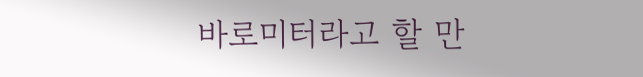바로미터라고 할 만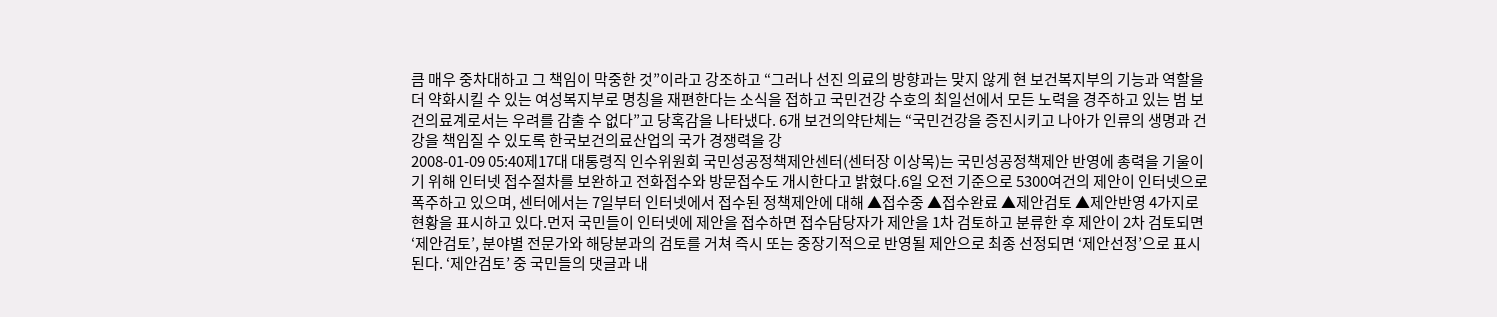큼 매우 중차대하고 그 책임이 막중한 것”이라고 강조하고 “그러나 선진 의료의 방향과는 맞지 않게 현 보건복지부의 기능과 역할을 더 약화시킬 수 있는 여성복지부로 명칭을 재편한다는 소식을 접하고 국민건강 수호의 최일선에서 모든 노력을 경주하고 있는 범 보건의료계로서는 우려를 감출 수 없다”고 당혹감을 나타냈다. 6개 보건의약단체는 “국민건강을 증진시키고 나아가 인류의 생명과 건강을 책임질 수 있도록 한국보건의료산업의 국가 경쟁력을 강
2008-01-09 05:40제17대 대통령직 인수위원회 국민성공정책제안센터(센터장 이상목)는 국민성공정책제안 반영에 총력을 기울이기 위해 인터넷 접수절차를 보완하고 전화접수와 방문접수도 개시한다고 밝혔다.6일 오전 기준으로 5300여건의 제안이 인터넷으로 폭주하고 있으며, 센터에서는 7일부터 인터넷에서 접수된 정책제안에 대해 ▲접수중 ▲접수완료 ▲제안검토 ▲제안반영 4가지로 현황을 표시하고 있다.먼저 국민들이 인터넷에 제안을 접수하면 접수담당자가 제안을 1차 검토하고 분류한 후 제안이 2차 검토되면 ‘제안검토’, 분야별 전문가와 해당분과의 검토를 거쳐 즉시 또는 중장기적으로 반영될 제안으로 최종 선정되면 ‘제안선정’으로 표시된다. ‘제안검토’ 중 국민들의 댓글과 내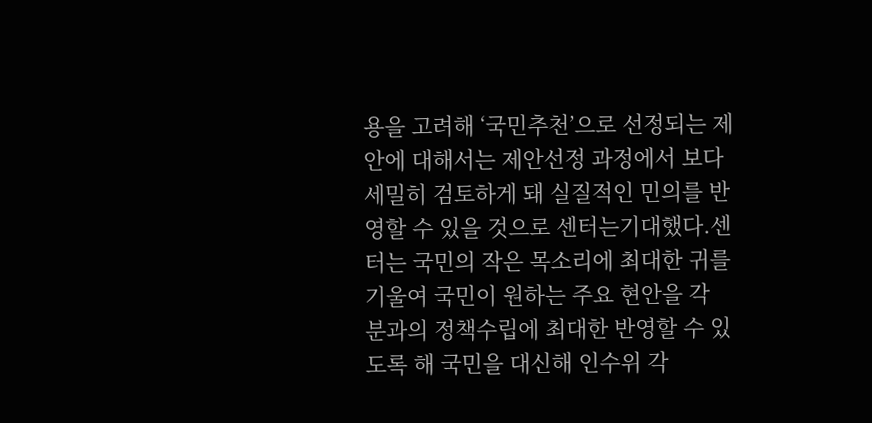용을 고려해 ‘국민추천’으로 선정되는 제안에 대해서는 제안선정 과정에서 보다 세밀히 검토하게 돼 실질적인 민의를 반영할 수 있을 것으로 센터는기대했다.센터는 국민의 작은 목소리에 최대한 귀를 기울여 국민이 원하는 주요 현안을 각 분과의 정책수립에 최대한 반영할 수 있도록 해 국민을 대신해 인수위 각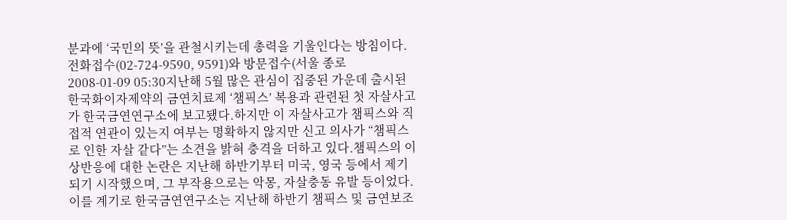분과에 ‘국민의 뜻’을 관철시키는데 총력을 기울인다는 방침이다. 전화접수(02-724-9590, 9591)와 방문접수(서울 종로
2008-01-09 05:30지난해 5월 많은 관심이 집중된 가운데 출시된 한국화이자제약의 금연치료제 ‘챔픽스’ 복용과 관련된 첫 자살사고가 한국금연연구소에 보고됐다.하지만 이 자살사고가 챔픽스와 직접적 연관이 있는지 여부는 명확하지 않지만 신고 의사가 “챔픽스로 인한 자살 같다”는 소견을 밝혀 충격을 더하고 있다.챔픽스의 이상반응에 대한 논란은 지난해 하반기부터 미국, 영국 등에서 제기되기 시작했으며, 그 부작용으로는 악몽, 자살충동 유발 등이었다.이를 계기로 한국금연연구소는 지난해 하반기 챔픽스 및 금연보조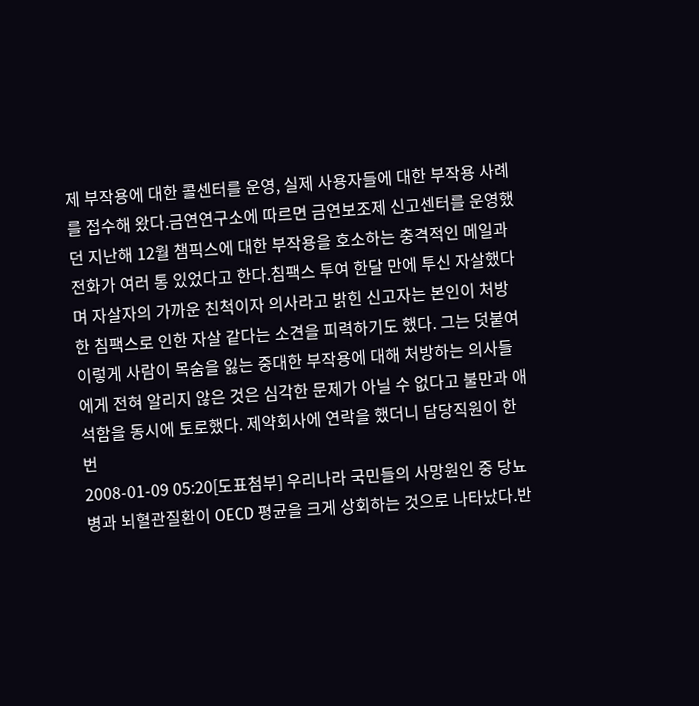제 부작용에 대한 콜센터를 운영, 실제 사용자들에 대한 부작용 사례를 접수해 왔다.금연연구소에 따르면 금연보조제 신고센터를 운영했던 지난해 12월 챔픽스에 대한 부작용을 호소하는 충격적인 메일과 전화가 여러 통 있었다고 한다.침팩스 투여 한달 만에 투신 자살했다며 자살자의 가까운 친척이자 의사라고 밝힌 신고자는 본인이 처방한 침팩스로 인한 자살 같다는 소견을 피력하기도 했다. 그는 덧붙여 이렇게 사람이 목숨을 잃는 중대한 부작용에 대해 처방하는 의사들에게 전혀 알리지 않은 것은 심각한 문제가 아닐 수 없다고 불만과 애석함을 동시에 토로했다. 제약회사에 연락을 했더니 담당직원이 한번
2008-01-09 05:20[도표첨부] 우리나라 국민들의 사망원인 중 당뇨병과 뇌혈관질환이 OECD 평균을 크게 상회하는 것으로 나타났다.반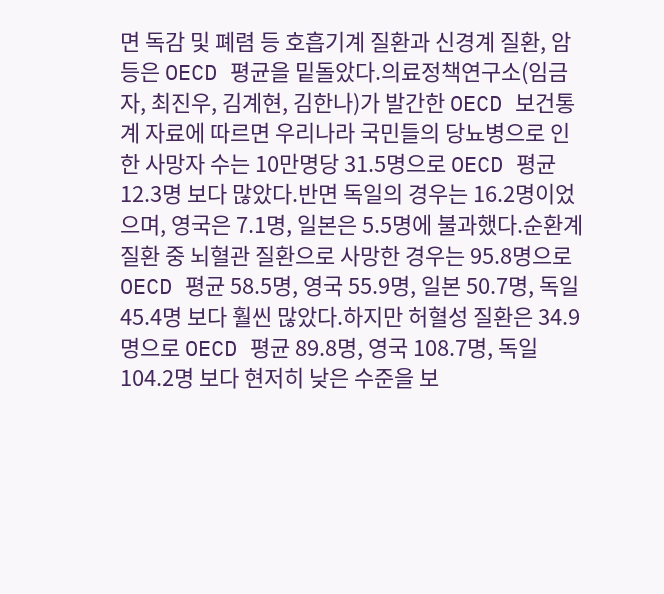면 독감 및 폐렴 등 호흡기계 질환과 신경계 질환, 암 등은 OECD 평균을 밑돌았다.의료정책연구소(임금자, 최진우, 김계현, 김한나)가 발간한 OECD 보건통계 자료에 따르면 우리나라 국민들의 당뇨병으로 인한 사망자 수는 10만명당 31.5명으로 OECD 평균 12.3명 보다 많았다.반면 독일의 경우는 16.2명이었으며, 영국은 7.1명, 일본은 5.5명에 불과했다.순환계 질환 중 뇌혈관 질환으로 사망한 경우는 95.8명으로 OECD 평균 58.5명, 영국 55.9명, 일본 50.7명, 독일 45.4명 보다 훨씬 많았다.하지만 허혈성 질환은 34.9명으로 OECD 평균 89.8명, 영국 108.7명, 독일 104.2명 보다 현저히 낮은 수준을 보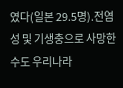였다(일본 29.5명).전염성 및 기생충으로 사망한 수도 우리나라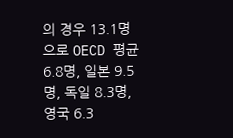의 경우 13.1명으로 OECD 평균 6.8명, 일본 9.5명, 독일 8.3명, 영국 6.3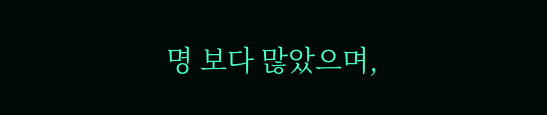명 보다 많았으며,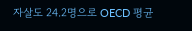자살도 24.2명으로 OECD 평균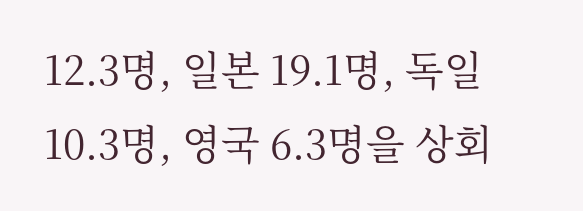12.3명, 일본 19.1명, 독일 10.3명, 영국 6.3명을 상회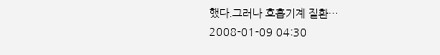했다.그러나 호흡기계 질환…
2008-01-09 04:30